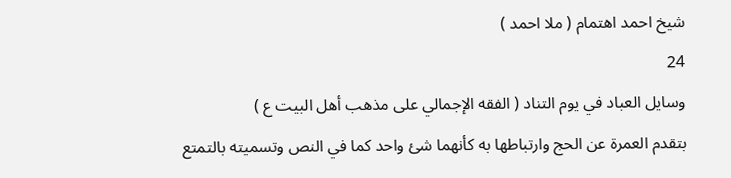شيخ احمد اهتمام ( ملا احمد )
24
وسايل العباد في يوم التناد ( الفقه الإجمالي على مذهب أهل البيت ع )
بتقدم العمرة عن الحج وارتباطها به كأنهما شئ واحد كما في النص وتسميته بالتمتع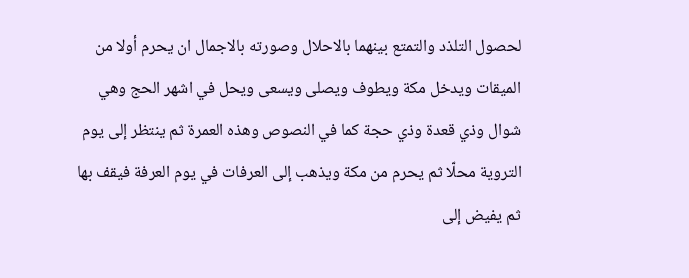لحصول التلذد والتمتع بينهما بالاحلال وصورته بالاجمال ان يحرم أولا من الميقات ويدخل مكة ويطوف ويصلى ويسعى ويحل في اشهر الحج وهي شوال وذي قعدة وذي حجة كما في النصوص وهذه العمرة ثم ينتظر إلى يوم التروية محلّا ثم يحرم من مكة ويذهب إلى العرفات في يوم العرفة فيقف بها ثم يفيض إلى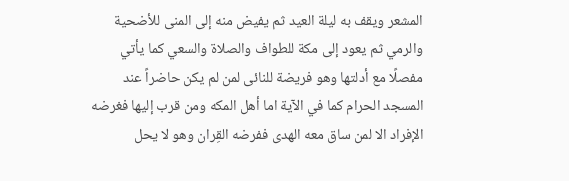المشعر ويقف به ليلة العيد ثم يفيض منه إلى المنى للأضحية والرمي ثم يعود إلى مكة للطواف والصلاة والسعي كما يأتي مفصلًا مع أدلتها وهو فريضة للنائى لمن لم يكن حاضراً عند المسجد الحرام كما في الآية اما أهل المكه ومن قرب إليها فغرضه الإفراد الا لمن ساق معه الهدى ففرضه القِران وهو لا يحل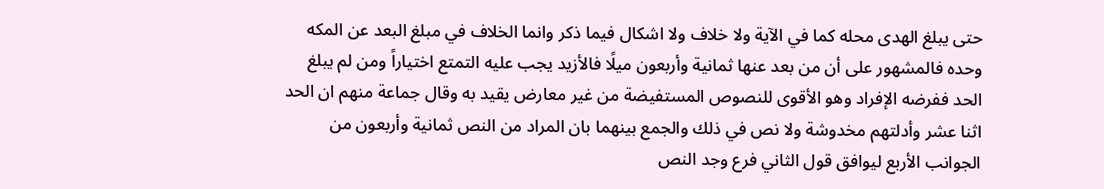حتى يبلغ الهدى محله كما في الآية ولا خلاف ولا اشكال فيما ذكر وانما الخلاف في مبلغ البعد عن المكه وحده فالمشهور على أن من بعد عنها ثمانية وأربعون ميلًا فالأزيد يجب عليه التمتع اختياراً ومن لم يبلغ الحد ففرضه الإفراد وهو الأقوى للنصوص المستفيضة من غير معارض يقيد به وقال جماعة منهم ان الحد اثنا عشر وأدلتهم مخدوشة ولا نص في ذلك والجمع بينهما بان المراد من النص ثمانية وأربعون من الجوانب الأربع ليوافق قول الثاني فرع وجد النص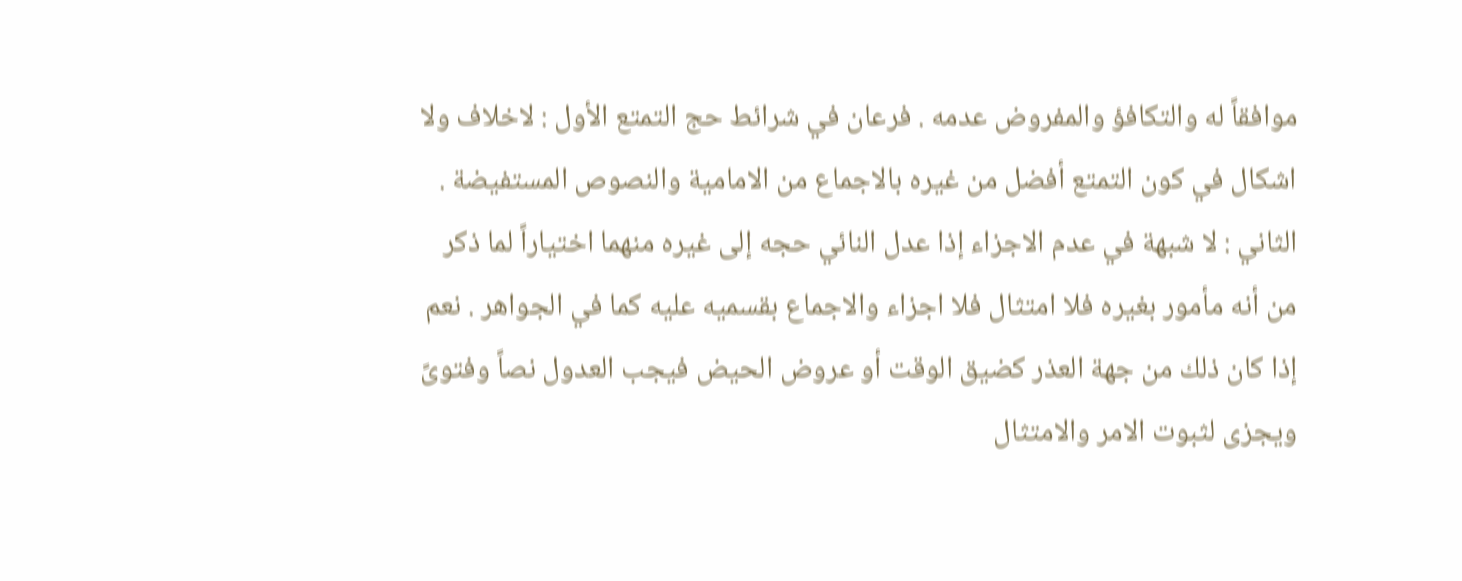موافقاً له والتكافؤ والمفروض عدمه . فرعان في شرائط حج التمتع الأول : لاخلاف ولا اشكال في كون التمتع أفضل من غيره بالاجماع من الامامية والنصوص المستفيضة . الثاني : لا شبهة في عدم الاجزاء إذا عدل النائي حجه إلى غيره منهما اختياراً لما ذكر من أنه مأمور بغيره فلا امتثال فلا اجزاء والاجماع بقسميه عليه كما في الجواهر . نعم إذا كان ذلك من جهة العذر كضيق الوقت أو عروض الحيض فيجب العدول نصاً وفتوىً ويجزى لثبوت الامر والامتثال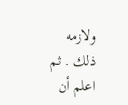ولازمه ذلك . ثم اعلم أن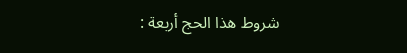شروط هذا الحج أربعة :